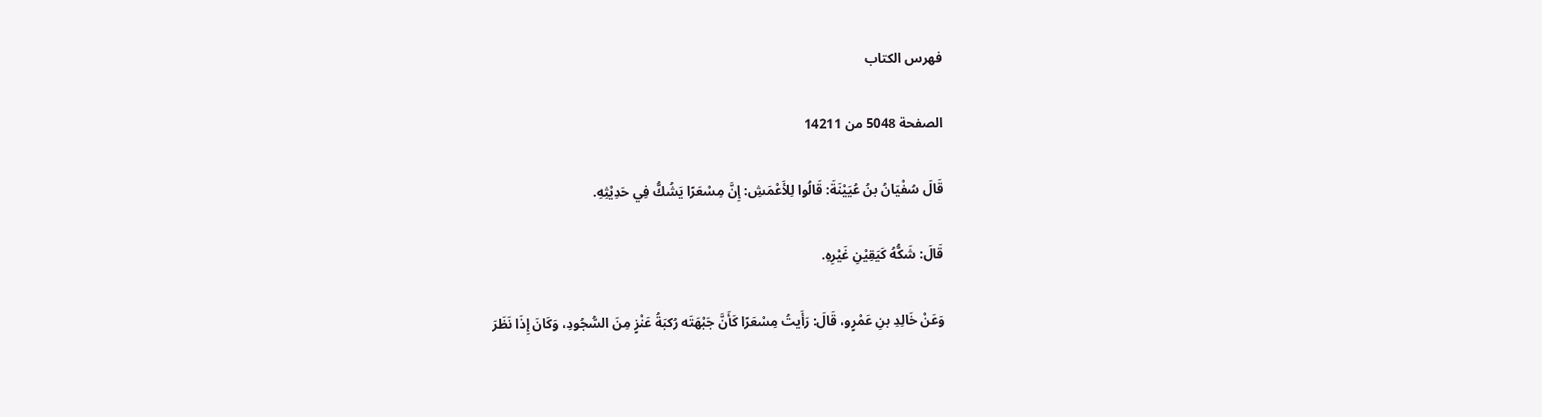فهرس الكتاب

الصفحة 5048 من 14211

قَالَ سُفْيَانُ بنُ عُيَيْنَةَ: قَالُوا لِلأَعْمَشِ: إِنَّ مِسْعَرًا يَشُكُّ فِي حَدِيْثِهِ.

قَالَ: شَكُّهُ كَيَقِيْنِ غَيْرِهِ.

وَعَنْ خَالِدِ بنِ عَمْرٍو، قَالَ: رَأَيتُ مِسْعَرًا كَأَنَّ جَبْهَتَه رُكبَةُ عَنْزٍ مِنَ السُّجُودِ، وَكَانَ إِذَا نَظَرَ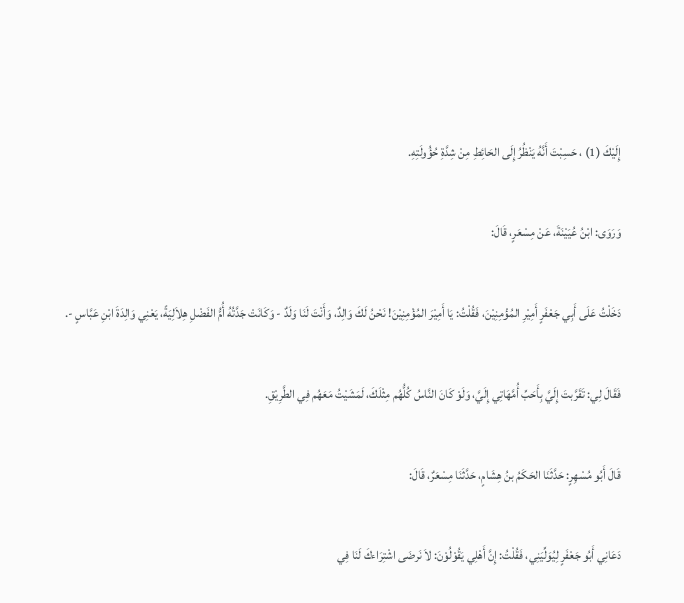إِلَيْكَ (1) ، حَسِبْتَ أَنَّهُ يَنْظُرُ إِلَى الحَائِطِ مِنْ شِدَّةِ حُؤُولَتِهِ.

وَرَوَى: ابْنُ عُيَيْنَةَ، عَنْ مِسْعَرٍ، قَالَ:

دَخَلْتُ عَلَى أَبِي جَعْفَرٍ أَمِيْرِ المُؤْمِنِيْنَ، فَقُلْتُ: يَا أَمِيْرَ المُؤْمِنِيْنَ! نَحْنُ لَكَ وَالِدٌ، وَأَنْتَ لَنَا وَلَدٌ - وَكَانَتْ جَدَّتُهُ أُمُّ الفَضْلِ هِلاَلِيَةً، يَعْنِي وَالِدَةَ ابْنِ عَبَّاسٍ -.

فَقَالَ لِي: تَقَرَّبتَ إِلَيَّ بِأَحَبِّ أُمَّهَاتِي إِلَيَّ، وَلَوْ كَانَ النَّاسُ كُلُّهُم مِثْلَكَ، لَمَشَيْتُ مَعَهُم فِي الطَّرِيْقِ.

قَالَ أَبُو مُسْهِرٍ: حَدَّثَنَا الحَكَمُ بنُ هِشَامٍ، حَدَّثَنَا مِسْعَرٌ، قَالَ:

دَعَانِي أَبُو جَعْفَرٍ لِيُوَلِّيَنِي، فَقُلْتُ: إِنَّ أَهْلِي يَقُوْلُوْنَ: لاَ نَرضَى اشْتِرَاءكَ لَنَا فِي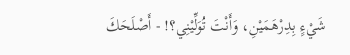شَيْءٍ بِدِرْهَمَيْنِ، وَأَنْتَ تُوَلِّيْنِي؟! - أَصْلَحَكَ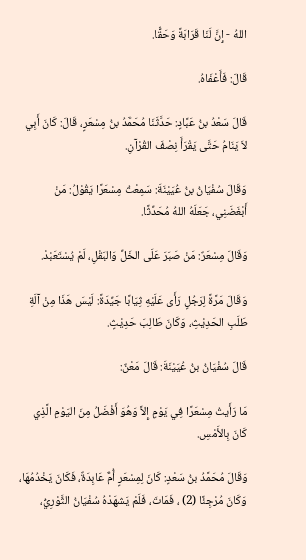اللهُ - إِنَّ لَنَا قَرَابَةً وَحَقًّا.

قَالَ: فَأَعْفَاهُ.

قَالَ سَعْدُ بنُ عَبَّادٍ: حَدَّثَنَا مُحَمَّدُ بنُ مِسْعَرٍ، قَالَ: كَانَ أَبِي لاَ يَنَامُ حَتَّى يَقْرَأَ نِصْفَ القُرْآنِ.

وَقَالَ سُفْيَانُ بنُ عُيَيْنَةَ: سَمِعْتُ مِسْعَرًا يَقُوْلُ: مَنْ أَبْغَضَنِي، جَعَلَهُ اللهُ مُحَدِّثًا.

وَقَالَ مِسْعَرٌ: مَنْ صَبَرَ عَلَى الخَلِّ وَالبَقْلِ، لَمْ يُسْتَعَبْدْ.

وَقَالَ مَرَّةً لِرَجُلٍ رَأَى عَلَيْهِ ثِيَابًا جَيِّدَةً: لَيْسَ هَذَا مِنْ آلَةِ طَلَبِ الحَدِيْثِ، وَكَانَ طَالِبَ حَدِيْثٍ.

قَالَ سُفْيَانُ بنُ عُيَيْنَةَ: قَالَ مَعْنٌ:

مَا رَأَيتُ مِسْعَرًا فِي يَوْمٍ إِلاَّ وَهُوَ أَفْضَلُ مِنَ اليَوْمِ الَّذِي كَانَ بِالأَمْسِ.

وَقَالَ مُحَمَّدُ بنُ سَعْدٍ: كَانَ لِمِسْعَرٍ أُمٌّ عَابِدَةٌ، فَكَانَ يَخْدُمُهَا، وَكَانَ مُرْجِئًا (2) ، فَمَاتَ، فَلَمْ يَشهَدْهُ سُفْيَانُ الثَّوْرِيُّ،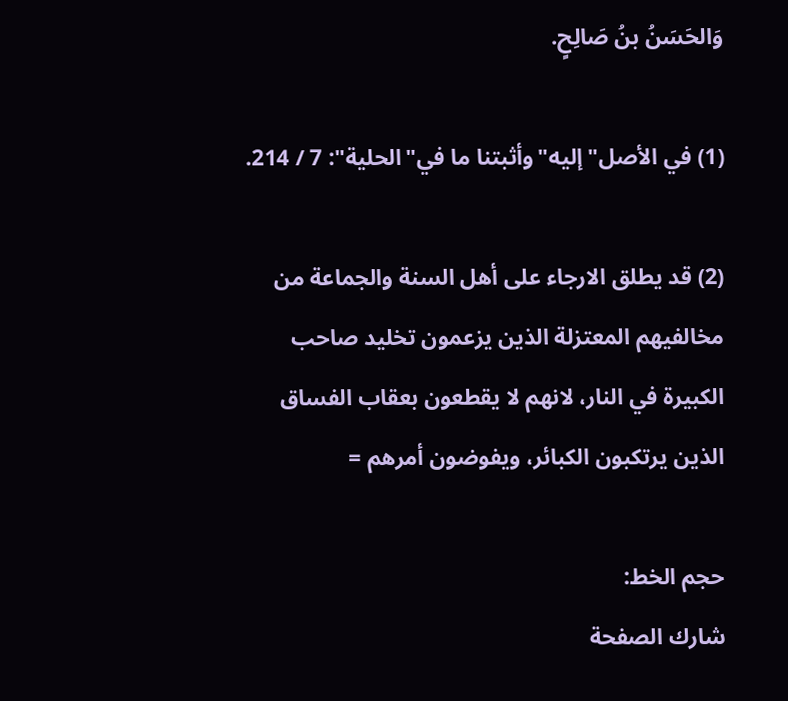وَالحَسَنُ بنُ صَالِحٍ.

(1) في الأصل"إليه"وأثبتنا ما في"الحلية": 7 / 214.

(2) قد يطلق الارجاء على أهل السنة والجماعة من مخالفيهم المعتزلة الذين يزعمون تخليد صاحب الكبيرة في النار، لانهم لا يقطعون بعقاب الفساق الذين يرتكبون الكبائر، ويفوضون أمرهم =

حجم الخط:
شارك الصفحة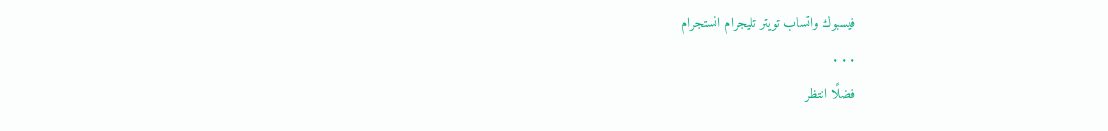فيسبوك واتساب تويتر تليجرام انستجرام
. . .
فضلًا انتظر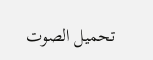تحميل الصوت